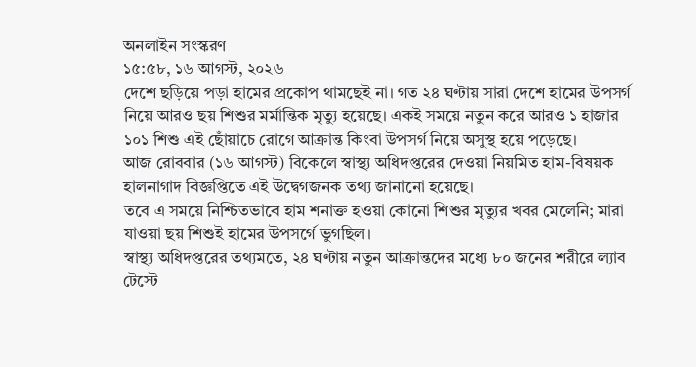অনলাইন সংস্করণ
১৫:৫৮, ১৬ আগস্ট, ২০২৬
দেশে ছড়িয়ে পড়া হামের প্রকোপ থামছেই না। গত ২৪ ঘণ্টায় সারা দেশে হামের উপসর্গ নিয়ে আরও ছয় শিশুর মর্মান্তিক মৃত্যু হয়েছে। একই সময়ে নতুন করে আরও ১ হাজার ১০১ শিশু এই ছোঁয়াচে রোগে আক্রান্ত কিংবা উপসর্গ নিয়ে অসুস্থ হয়ে পড়েছে।
আজ রোববার (১৬ আগস্ট) বিকেলে স্বাস্থ্য অধিদপ্তরের দেওয়া নিয়মিত হাম-বিষয়ক হালনাগাদ বিজ্ঞপ্তিতে এই উদ্বেগজনক তথ্য জানানো হয়েছে।
তবে এ সময়ে নিশ্চিতভাবে হাম শনাক্ত হওয়া কোনো শিশুর মৃত্যুর খবর মেলেনি; মারা যাওয়া ছয় শিশুই হামের উপসর্গে ভুগছিল।
স্বাস্থ্য অধিদপ্তরের তথ্যমতে, ২৪ ঘণ্টায় নতুন আক্রান্তদের মধ্যে ৮০ জনের শরীরে ল্যাব টেস্টে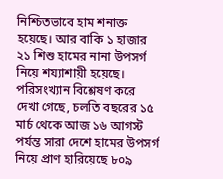নিশ্চিতভাবে হাম শনাক্ত হয়েছে। আর বাকি ১ হাজার ২১ শিশু হামের নানা উপসর্গ নিয়ে শয্যাশায়ী হয়েছে।
পরিসংখ্যান বিশ্লেষণ করে দেখা গেছে, চলতি বছরের ১৫ মার্চ থেকে আজ ১৬ আগস্ট পর্যন্ত সারা দেশে হামের উপসর্গ নিয়ে প্রাণ হারিয়েছে ৮০৯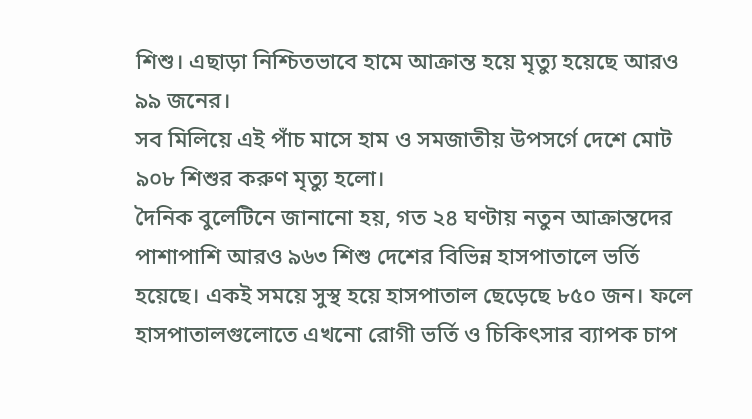শিশু। এছাড়া নিশ্চিতভাবে হামে আক্রান্ত হয়ে মৃত্যু হয়েছে আরও ৯৯ জনের।
সব মিলিয়ে এই পাঁচ মাসে হাম ও সমজাতীয় উপসর্গে দেশে মোট ৯০৮ শিশুর করুণ মৃত্যু হলো।
দৈনিক বুলেটিনে জানানো হয়, গত ২৪ ঘণ্টায় নতুন আক্রান্তদের পাশাপাশি আরও ৯৬৩ শিশু দেশের বিভিন্ন হাসপাতালে ভর্তি হয়েছে। একই সময়ে সুস্থ হয়ে হাসপাতাল ছেড়েছে ৮৫০ জন। ফলে হাসপাতালগুলোতে এখনো রোগী ভর্তি ও চিকিৎসার ব্যাপক চাপ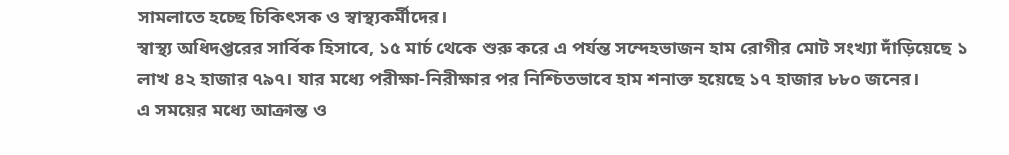সামলাতে হচ্ছে চিকিৎসক ও স্বাস্থ্যকর্মীদের।
স্বাস্থ্য অধিদপ্তরের সার্বিক হিসাবে, ১৫ মার্চ থেকে শুরু করে এ পর্যন্ত সন্দেহভাজন হাম রোগীর মোট সংখ্যা দাঁড়িয়েছে ১ লাখ ৪২ হাজার ৭৯৭। যার মধ্যে পরীক্ষা-নিরীক্ষার পর নিশ্চিতভাবে হাম শনাক্ত হয়েছে ১৭ হাজার ৮৮০ জনের।
এ সময়ের মধ্যে আক্রান্ত ও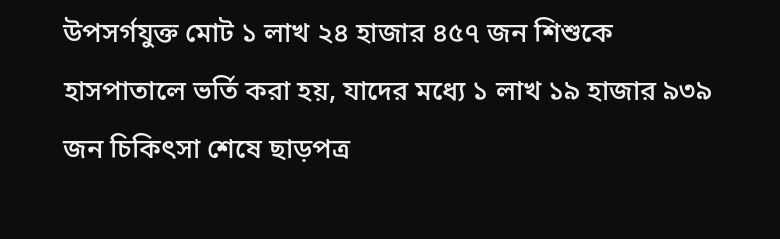উপসর্গযুক্ত মোট ১ লাখ ২৪ হাজার ৪৫৭ জন শিশুকে হাসপাতালে ভর্তি করা হয়, যাদের মধ্যে ১ লাখ ১৯ হাজার ৯৩৯ জন চিকিৎসা শেষে ছাড়পত্র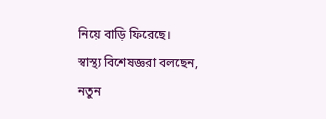নিয়ে বাড়ি ফিরেছে।
স্বাস্থ্য বিশেষজ্ঞরা বলছেন, নতুন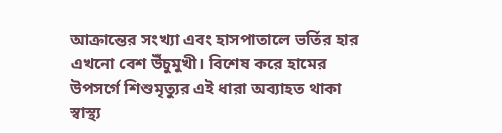আক্রান্তের সংখ্যা এবং হাসপাতালে ভর্তির হার এখনো বেশ উঁচুমুখী। বিশেষ করে হামের উপসর্গে শিশুমৃত্যুর এই ধারা অব্যাহত থাকা স্বাস্থ্য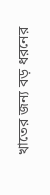খাতের জন্য বড় ধরনের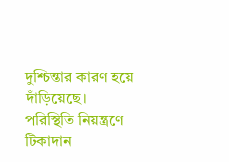দুশ্চিন্তার কারণ হয়ে দাঁড়িয়েছে।
পরিস্থিতি নিয়ন্ত্রণে টিকাদান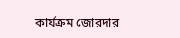কার্যক্রম জোরদার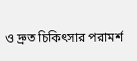ও দ্রুত চিকিৎসার পরামর্শ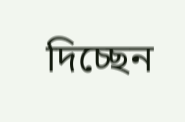দিচ্ছেন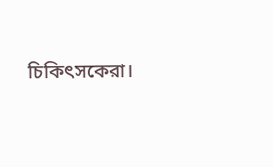চিকিৎসকেরা।